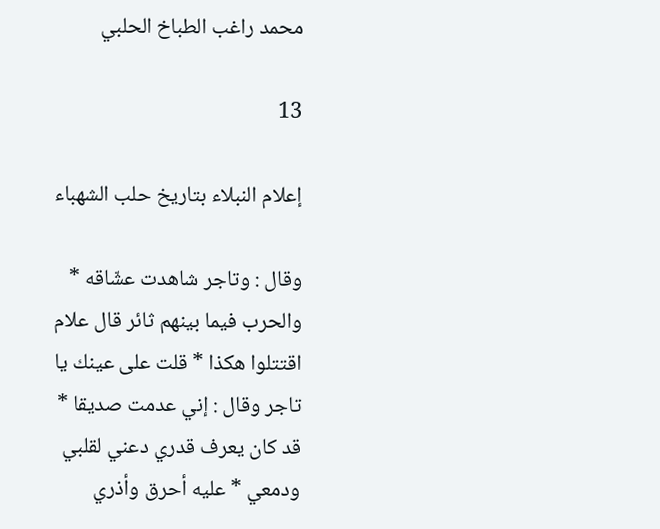محمد راغب الطباخ الحلبي

13

إعلام النبلاء بتاريخ حلب الشهباء

وقال : وتاجر شاهدت عشّاقه * والحرب فيما بينهم ثائر قال علام اقتتلوا هكذا * قلت على عينك يا تاجر وقال : إني عدمت صديقا * قد كان يعرف قدري دعني لقلبي ودمعي * عليه أحرق وأذري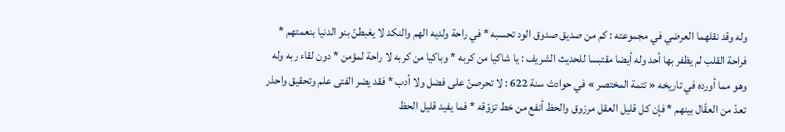وله وقد نقلهما العرضي في مجموعته : كم من صديق صدوق الود تحسبه * في راحة ولديه الهم والنكد لا يغبطنّ بنو الدنيا بنعمتهم * فراحة القلب لم يظفر بها أحد وله أيضا مقتبسا للحديث الشريف : يا شاكيا من كربه * وباكيا من كربه لا راحة لمؤمن * دون لقاء ربه وله وهو مما أورده في تاريخه « تتمة المختصر » في حوادث سنة 622 : لا تحرصنّ على فضل ولا أدب * فقد يضر الفتى علم وتحقيق واحذر تعدّ من العقّال بينهم * فإن كل قليل العقل مرزوق والحظ أنفع من خط تزوّقه * فما يفيد قليل الحظ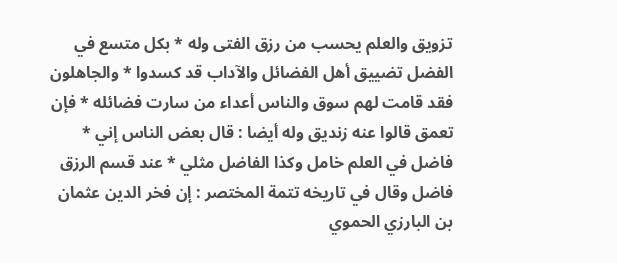تزويق والعلم يحسب من رزق الفتى وله * بكل متسع في الفضل تضييق أهل الفضائل والآداب قد كسدوا * والجاهلون فقد قامت لهم سوق والناس أعداء من سارت فضائله * فإن تعمق قالوا عنه زنديق وله أيضا : قال بعض الناس إني * فاضل في العلم خامل وكذا الفاضل مثلي * عند قسم الرزق فاضل وقال في تاريخه تتمة المختصر : إن فخر الدين عثمان بن البارزي الحموي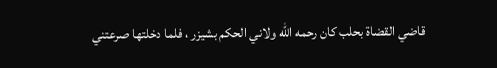قاضي القضاة بحلب كان رحمه اللّه ولاني الحكم بشيزر ، فلما دخلتها صرعتني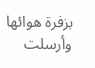بزفرة هوائها وأرسلت